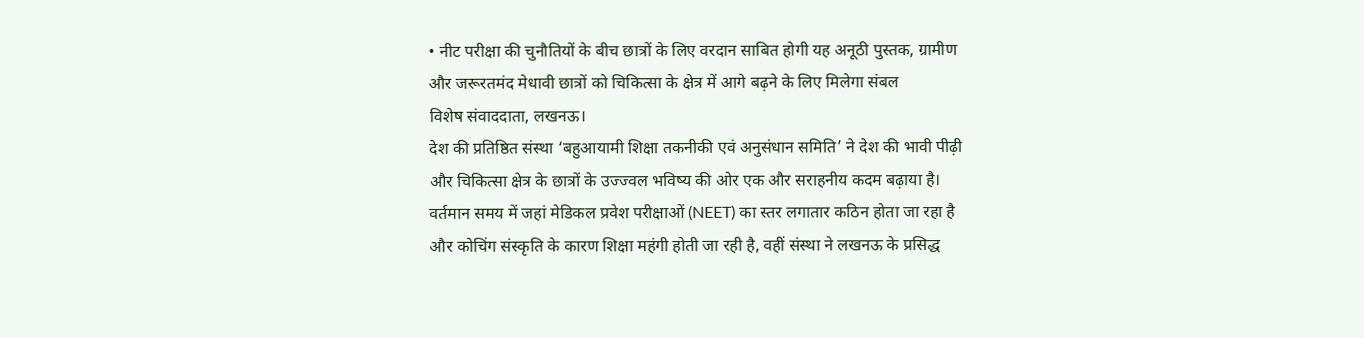• नीट परीक्षा की चुनौतियों के बीच छात्रों के लिए वरदान साबित होगी यह अनूठी पुस्तक, ग्रामीण और जरूरतमंद मेधावी छात्रों को चिकित्सा के क्षेत्र में आगे बढ़ने के लिए मिलेगा संबल
विशेष संवाददाता, लखनऊ।
देश की प्रतिष्ठित संस्था ‘बहुआयामी शिक्षा तकनीकी एवं अनुसंधान समिति’ ने देश की भावी पीढ़ी और चिकित्सा क्षेत्र के छात्रों के उज्ज्वल भविष्य की ओर एक और सराहनीय कदम बढ़ाया है। वर्तमान समय में जहां मेडिकल प्रवेश परीक्षाओं (NEET) का स्तर लगातार कठिन होता जा रहा है और कोचिंग संस्कृति के कारण शिक्षा महंगी होती जा रही है, वहीं संस्था ने लखनऊ के प्रसिद्ध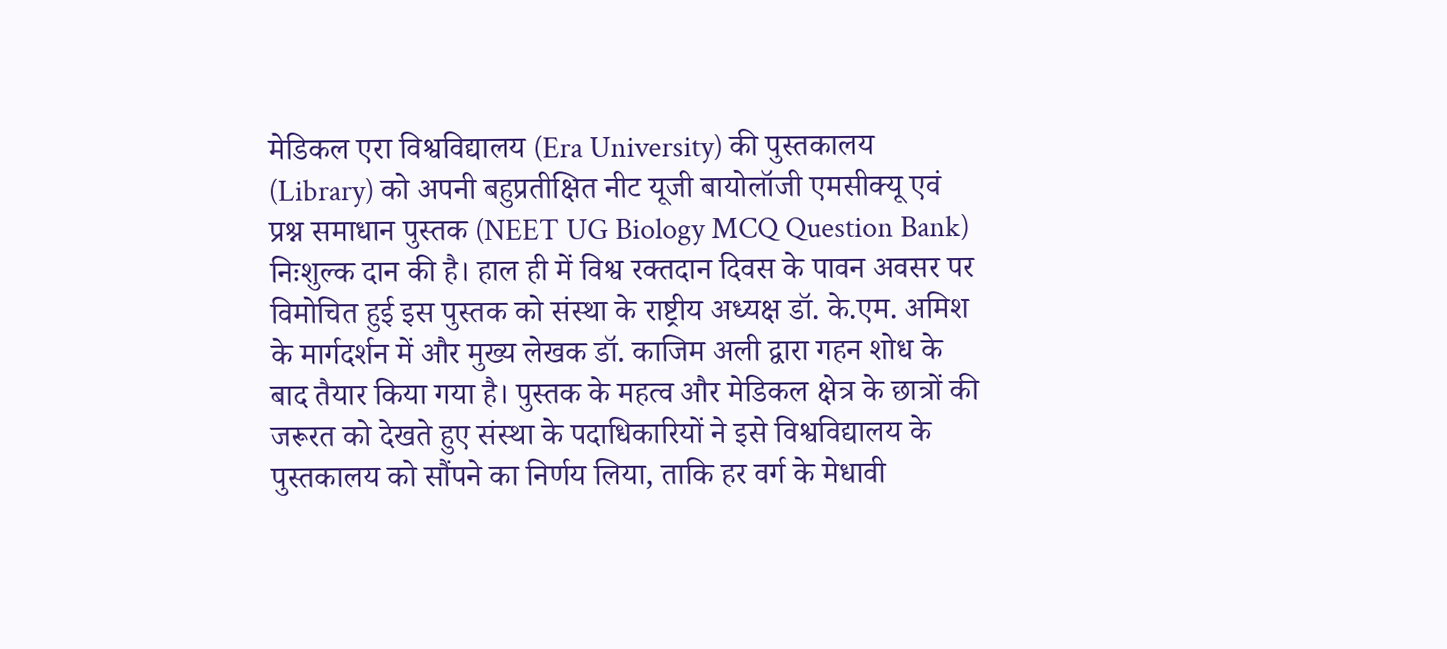मेडिकल एरा विश्वविद्यालय (Era University) की पुस्तकालय (Library) को अपनी बहुप्रतीक्षित नीट यूजी बायोलॉजी एमसीक्यू एवं प्रश्न समाधान पुस्तक (NEET UG Biology MCQ Question Bank) निःशुल्क दान की है। हाल ही में विश्व रक्तदान दिवस के पावन अवसर पर विमोचित हुई इस पुस्तक को संस्था के राष्ट्रीय अध्यक्ष डॉ. के.एम. अमिश के मार्गदर्शन में और मुख्य लेखक डॉ. काजिम अली द्वारा गहन शोध के बाद तैयार किया गया है। पुस्तक के महत्व और मेडिकल क्षेत्र के छात्रों की जरूरत को देखते हुए संस्था के पदाधिकारियों ने इसे विश्वविद्यालय के पुस्तकालय को सौंपने का निर्णय लिया, ताकि हर वर्ग के मेधावी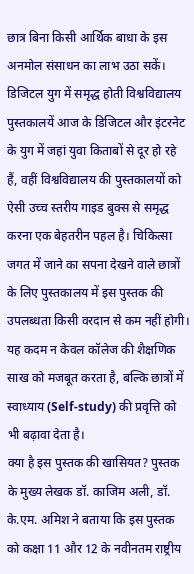छात्र बिना किसी आर्थिक बाधा के इस अनमोल संसाधन का लाभ उठा सकें।
डिजिटल युग में समृद्ध होती विश्वविद्यालय पुस्तकालयें आज के डिजिटल और इंटरनेट के युग में जहां युवा किताबों से दूर हो रहे हैं, वहीं विश्वविद्यालय की पुस्तकालयों को ऐसी उच्च स्तरीय गाइड बुक्स से समृद्ध करना एक बेहतरीन पहल है। चिकित्सा जगत में जाने का सपना देखने वाले छात्रों के लिए पुस्तकालय में इस पुस्तक की उपलब्धता किसी वरदान से कम नहीं होगी। यह कदम न केवल कॉलेज की शैक्षणिक साख को मजबूत करता है, बल्कि छात्रों में स्वाध्याय (Self-study) की प्रवृत्ति को भी बढ़ावा देता है।
क्या है इस पुस्तक की खासियत? पुस्तक के मुख्य लेखक डॉ. काजिम अली, डॉ. के.एम. अमिश ने बताया कि इस पुस्तक को कक्षा 11 और 12 के नवीनतम राष्ट्रीय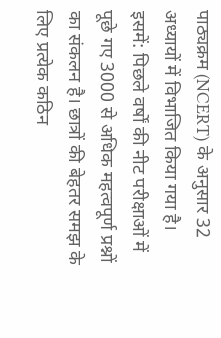पाठ्यक्रम (NCERT) के अनुसार 32 अध्यायों में विभाजित किया गया है। इसमें: पिछले वर्षों की नीट परीक्षाओं में पूछे गए 3000 से अधिक महत्वपूर्ण प्रश्नों का संकलन है। छात्रों की बेहतर समझ के लिए प्रत्येक कठिन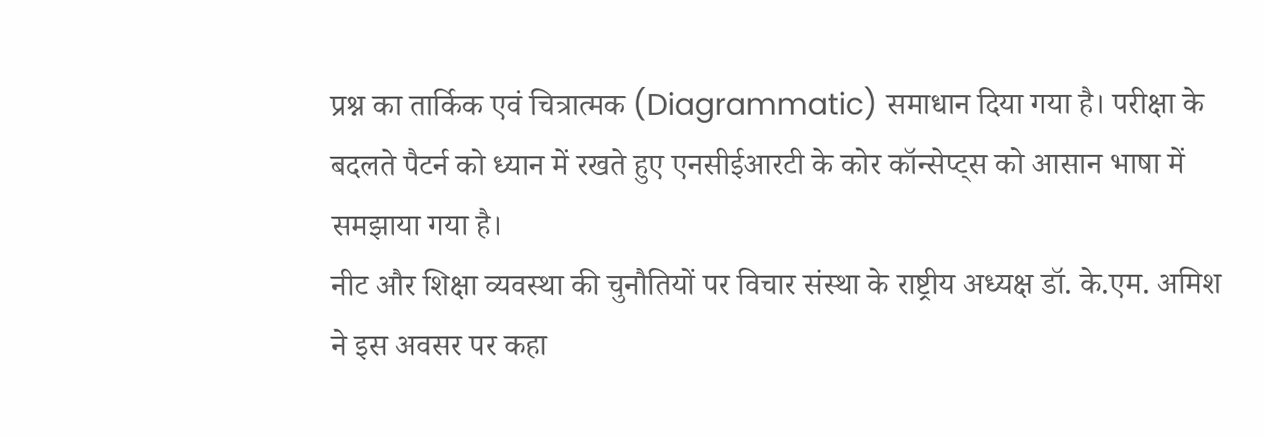प्रश्न का तार्किक एवं चित्रात्मक (Diagrammatic) समाधान दिया गया है। परीक्षा के बदलते पैटर्न को ध्यान में रखते हुए एनसीईआरटी के कोर कॉन्सेप्ट्स को आसान भाषा में समझाया गया है।
नीट और शिक्षा व्यवस्था की चुनौतियों पर विचार संस्था के राष्ट्रीय अध्यक्ष डॉ. के.एम. अमिश ने इस अवसर पर कहा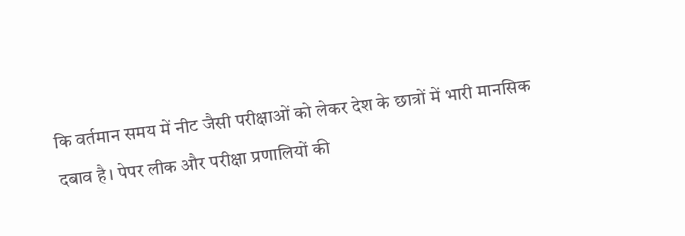कि वर्तमान समय में नीट जैसी परीक्षाओं को लेकर देश के छात्रों में भारी मानसिक दबाव है। पेपर लीक और परीक्षा प्रणालियों की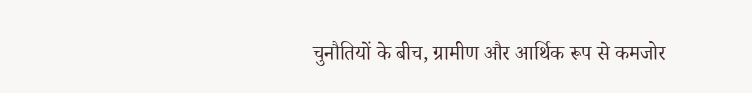चुनौतियों के बीच, ग्रामीण और आर्थिक रूप से कमजोर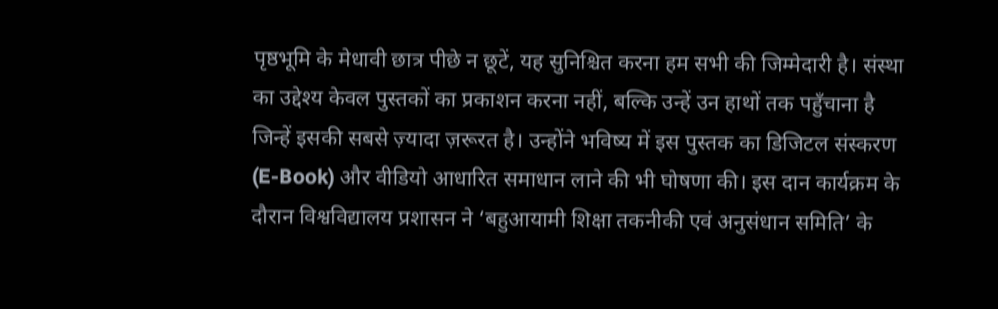पृष्ठभूमि के मेधावी छात्र पीछे न छूटें, यह सुनिश्चित करना हम सभी की जिम्मेदारी है। संस्था का उद्देश्य केवल पुस्तकों का प्रकाशन करना नहीं, बल्कि उन्हें उन हाथों तक पहुँचाना है जिन्हें इसकी सबसे ज़्यादा ज़रूरत है। उन्होंने भविष्य में इस पुस्तक का डिजिटल संस्करण (E-Book) और वीडियो आधारित समाधान लाने की भी घोषणा की। इस दान कार्यक्रम के दौरान विश्वविद्यालय प्रशासन ने ‘बहुआयामी शिक्षा तकनीकी एवं अनुसंधान समिति’ के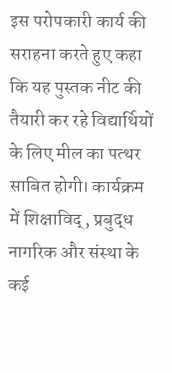इस परोपकारी कार्य की सराहना करते हुए कहा कि यह पुस्तक नीट की तैयारी कर रहे विद्यार्थियों के लिए मील का पत्थर साबित होगी। कार्यक्रम में शिक्षाविद्, प्रबुद्ध नागरिक और संस्था के कई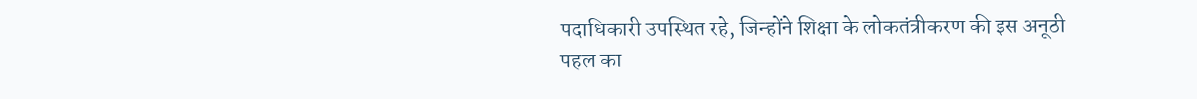पदाधिकारी उपस्थित रहे, जिन्होंने शिक्षा के लोकतंत्रीकरण की इस अनूठी पहल का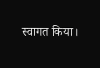स्वागत किया।